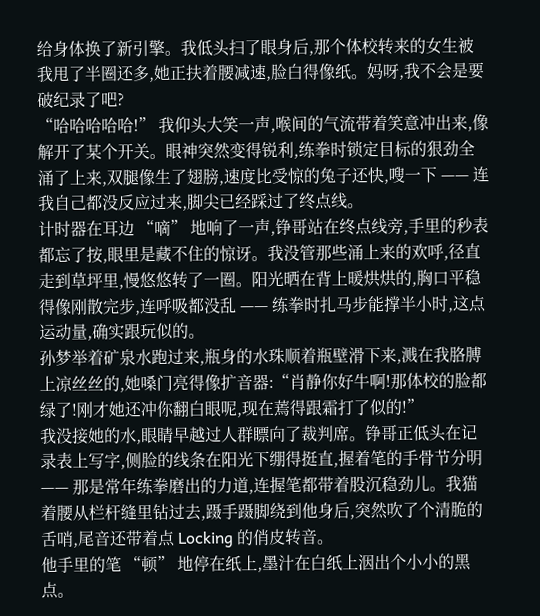给身体换了新引擎。我低头扫了眼身后,那个体校转来的女生被我甩了半圈还多,她正扶着腰减速,脸白得像纸。妈呀,我不会是要破纪录了吧?
“哈哈哈哈哈!” 我仰头大笑一声,喉间的气流带着笑意冲出来,像解开了某个开关。眼神突然变得锐利,练拳时锁定目标的狠劲全涌了上来,双腿像生了翅膀,速度比受惊的兔子还快,嗖一下 —— 连我自己都没反应过来,脚尖已经踩过了终点线。
计时器在耳边 “嘀” 地响了一声,铮哥站在终点线旁,手里的秒表都忘了按,眼里是藏不住的惊讶。我没管那些涌上来的欢呼,径直走到草坪里,慢悠悠转了一圈。阳光晒在背上暖烘烘的,胸口平稳得像刚散完步,连呼吸都没乱 —— 练拳时扎马步能撑半小时,这点运动量,确实跟玩似的。
孙梦举着矿泉水跑过来,瓶身的水珠顺着瓶壁滑下来,溅在我胳膊上凉丝丝的,她嗓门亮得像扩音器:“肖静你好牛啊!那体校的脸都绿了!刚才她还冲你翻白眼呢,现在蔫得跟霜打了似的!”
我没接她的水,眼睛早越过人群瞟向了裁判席。铮哥正低头在记录表上写字,侧脸的线条在阳光下绷得挺直,握着笔的手骨节分明 —— 那是常年练拳磨出的力道,连握笔都带着股沉稳劲儿。我猫着腰从栏杆缝里钻过去,蹑手蹑脚绕到他身后,突然吹了个清脆的舌哨,尾音还带着点 Locking 的俏皮转音。
他手里的笔 “顿” 地停在纸上,墨汁在白纸上洇出个小小的黑点。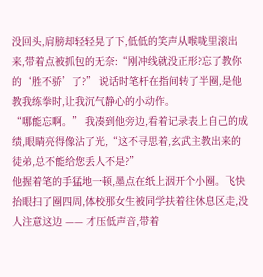没回头,肩膀却轻轻晃了下,低低的笑声从喉咙里滚出来,带着点被抓包的无奈:“刚冲线就没正形?忘了教你的‘胜不骄’了?” 说话时笔杆在指间转了半圈,是他教我练拳时,让我沉气静心的小动作。
“哪能忘啊。” 我凑到他旁边,看着记录表上自己的成绩,眼睛亮得像沾了光,“这不寻思着,玄武主教出来的徒弟,总不能给您丢人不是?”
他握着笔的手猛地一顿,墨点在纸上洇开个小圈。飞快抬眼扫了圈四周,体校那女生被同学扶着往休息区走,没人注意这边 —— 才压低声音,带着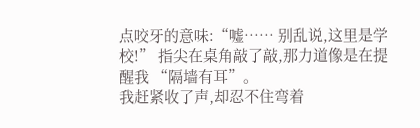点咬牙的意味:“嘘…… 别乱说,这里是学校!” 指尖在桌角敲了敲,那力道像是在提醒我 “隔墙有耳”。
我赶紧收了声,却忍不住弯着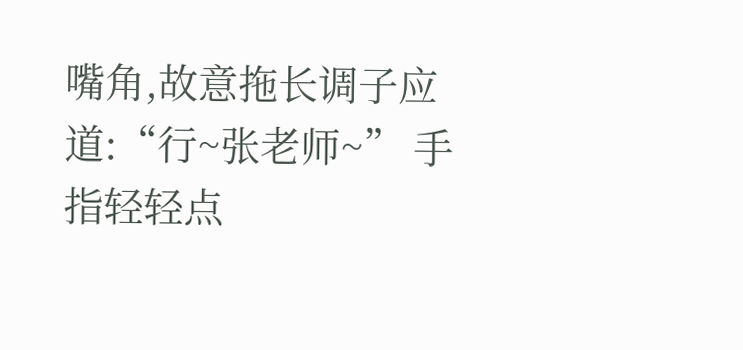嘴角,故意拖长调子应道:“行~张老师~” 手指轻轻点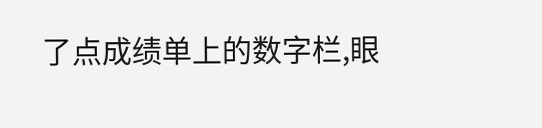了点成绩单上的数字栏,眼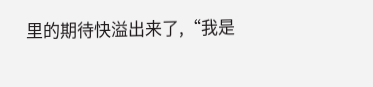里的期待快溢出来了,“我是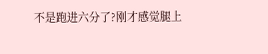不是跑进六分了?刚才感觉腿上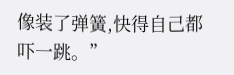像装了弹簧,快得自己都吓一跳。”